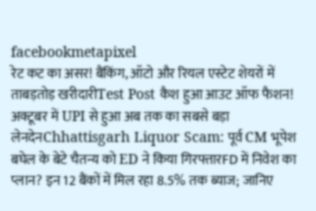facebookmetapixel
रेट कट का असर! बैंकिंग, ऑटो और रियल एस्टेट शेयरों में ताबड़तोड़ खरीदारीTest Post कैश हुआ आउट ऑफ फैशन! अक्टूबर में UPI से हुआ अब तक का सबसे बड़ा लेनदेनChhattisgarh Liquor Scam: पूर्व CM भूपेश बघेल के बेटे चैतन्य को ED ने किया गिरफ्तारFD में निवेश का प्लान? इन 12 बैंकों में मिल रहा 8.5% तक ब्याज; जानिए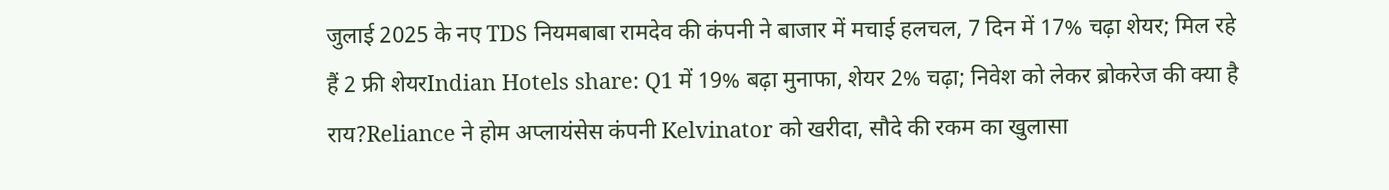जुलाई 2025 के नए TDS नियमबाबा रामदेव की कंपनी ने बाजार में मचाई हलचल, 7 दिन में 17% चढ़ा शेयर; मिल रहे हैं 2 फ्री शेयरIndian Hotels share: Q1 में 19% बढ़ा मुनाफा, शेयर 2% चढ़ा; निवेश को लेकर ब्रोकरेज की क्या है राय?Reliance ने होम अप्लायंसेस कंपनी Kelvinator को खरीदा, सौदे की रकम का खुलासा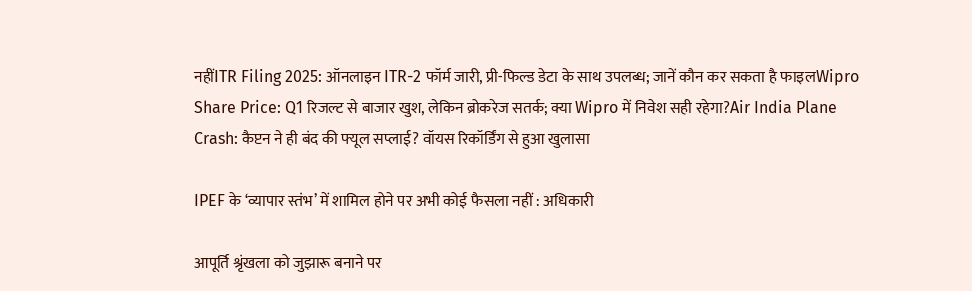नहींITR Filing 2025: ऑनलाइन ITR-2 फॉर्म जारी, प्री-फिल्ड डेटा के साथ उपलब्ध; जानें कौन कर सकता है फाइलWipro Share Price: Q1 रिजल्ट से बाजार खुश, लेकिन ब्रोकरेज सतर्क; क्या Wipro में निवेश सही रहेगा?Air India Plane Crash: कैप्टन ने ही बंद की फ्यूल सप्लाई? वॉयस रिकॉर्डिंग से हुआ खुलासा

IPEF के ‘व्यापार स्तंभ’ में शामिल होने पर अभी कोई फैसला नहीं : अधिकारी

आपूर्ति श्रृंखला को जुझारू बनाने पर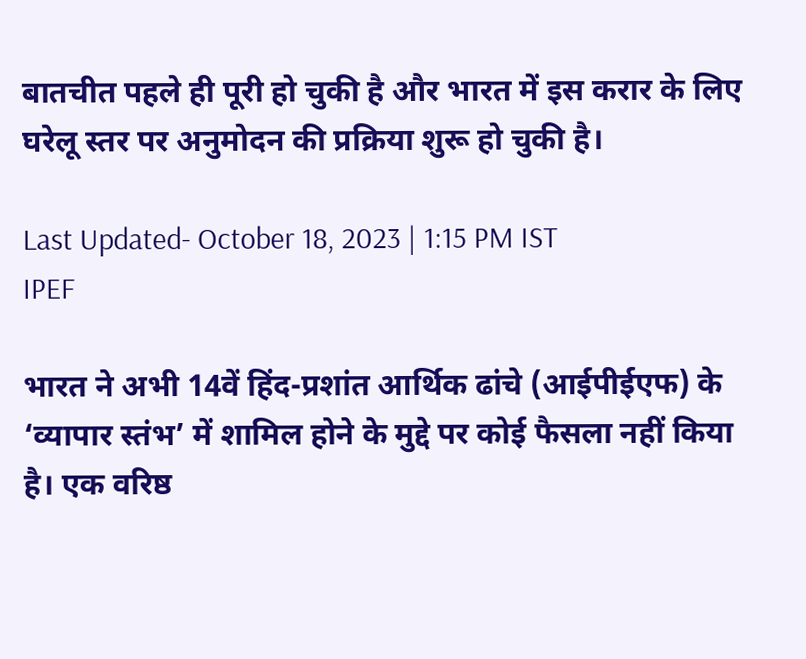बातचीत पहले ही पूरी हो चुकी है और भारत में इस करार के लिए घरेलू स्तर पर अनुमोदन की प्रक्रिया शुरू हो चुकी है।

Last Updated- October 18, 2023 | 1:15 PM IST
IPEF

भारत ने अभी 14वें हिंद-प्रशांत आर्थिक ढांचे (आईपीईएफ) के ‘व्यापार स्तंभ’ में शामिल होने के मुद्दे पर कोई फैसला नहीं किया है। एक वरिष्ठ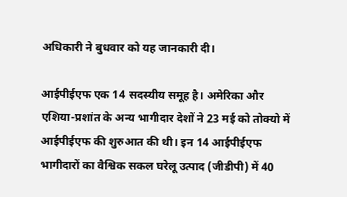अधिकारी ने बुधवार को यह जानकारी दी।

आईपीईएफ एक 14 सदस्यीय समूह है। अमेरिका और एशिया-प्रशांत के अन्य भागीदार देशों ने 23 मई को तोक्यो में आईपीईएफ की शुरुआत की थी। इन 14 आईपीईएफ भागीदारों का वैश्विक सकल घरेलू उत्पाद (जीडीपी) में 40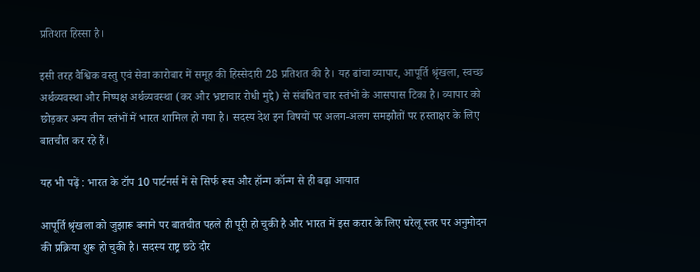प्रतिशत हिस्सा है।

इसी तरह वैश्विक वस्तु एवं सेवा कारोबार में समूह की हिस्सेदारी 28 प्रतिशत की है। यह ढांचा व्यापार, आपूर्ति श्रृंखला, स्वच्छ अर्थव्यवस्था और निष्पक्ष अर्थव्यवस्था (कर और भ्रष्टाचार रोधी मुद्दे) से संबंधित चार स्तंभों के आसपास टिका है। व्यापार को छोड़कर अन्य तीन स्तंभों में भारत शामिल हो गया है। सदस्य देश इन विषयों पर अलग-अलग समझौतों पर हस्ताक्षर के लिए बातचीत कर रहे हैं।

यह भी पढ़ें : भारत के टॉप 10 पार्टनर्स में से सिर्फ रूस और हॉन्ग कॉन्ग से ही बढ़ा आयात

आपूर्ति श्रृंखला को जुझारू बनाने पर बातचीत पहले ही पूरी हो चुकी है और भारत में इस करार के लिए घरेलू स्तर पर अनुमोदन की प्रक्रिया शुरू हो चुकी है। सदस्य राष्ट्र छठे दौर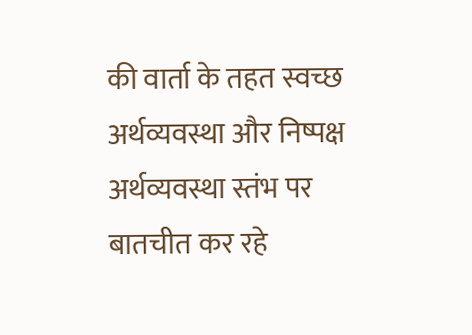की वार्ता के तहत स्वच्छ अर्थव्यवस्था और निष्पक्ष अर्थव्यवस्था स्तंभ पर बातचीत कर रहे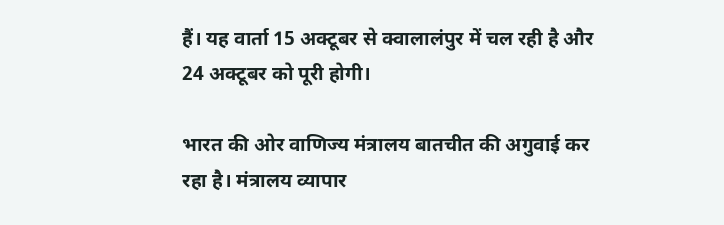हैं। यह वार्ता 15 अक्टूबर से क्वालालंपुर में चल रही है और 24 अक्टूबर को पूरी होगी।

भारत की ओर वाणिज्य मंत्रालय बातचीत की अगुवाई कर रहा है। मंत्रालय व्यापार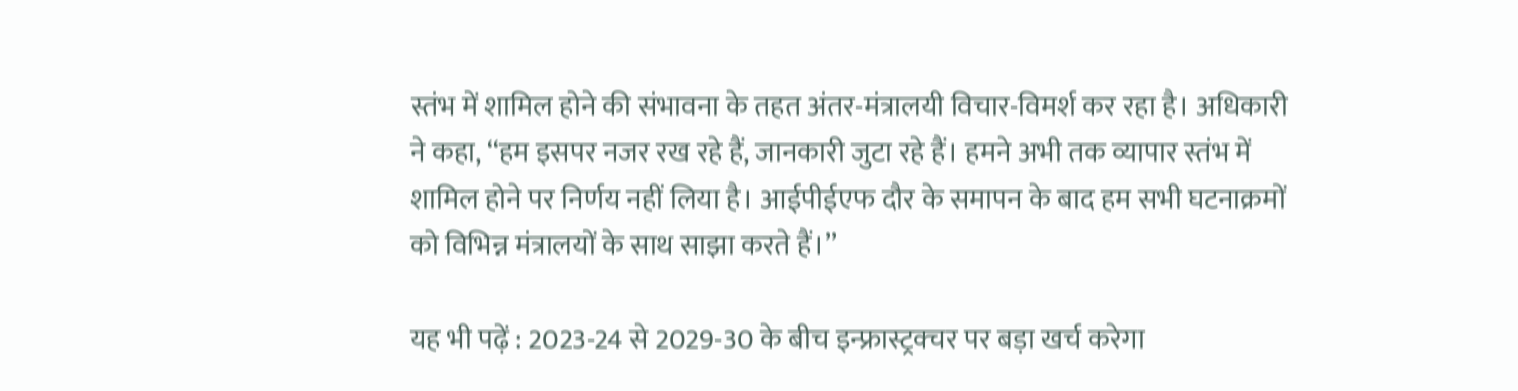स्तंभ में शामिल होने की संभावना के तहत अंतर-मंत्रालयी विचार-विमर्श कर रहा है। अधिकारी ने कहा, ‘‘हम इसपर नजर रख रहे हैं, जानकारी जुटा रहे हैं। हमने अभी तक व्यापार स्तंभ में शामिल होने पर निर्णय नहीं लिया है। आईपीईएफ दौर के समापन के बाद हम सभी घटनाक्रमों को विभिन्न मंत्रालयों के साथ साझा करते हैं।’’

यह भी पढ़ें : 2023-24 से 2029-30 के बीच इन्फ्रास्ट्रक्चर पर बड़ा खर्च करेगा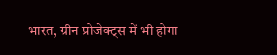भारत, ग्रीन प्रोजेक्ट्स में भी होगा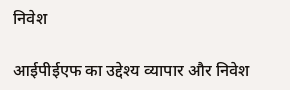निवेश

आईपीईएफ का उद्देश्य व्यापार और निवेश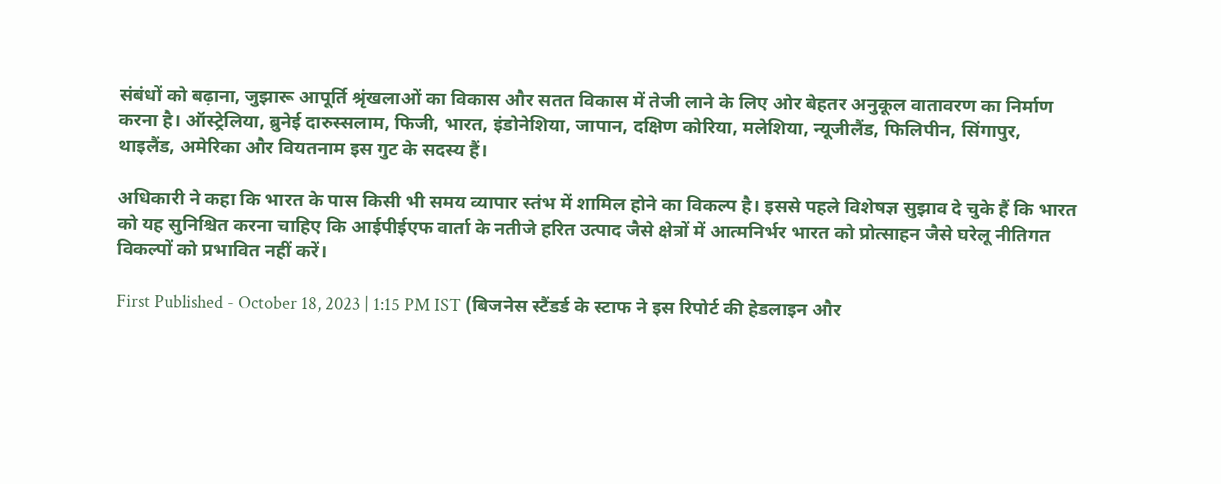संबंधों को बढ़ाना, जुझारू आपूर्ति श्रृंखलाओं का विकास और सतत विकास में तेजी लाने के लिए ओर बेहतर अनुकूल वातावरण का निर्माण करना है। ऑस्ट्रेलिया, ब्रुनेई दारुस्सलाम, फिजी, भारत, इंडोनेशिया, जापान, दक्षिण कोरिया, मलेशिया, न्यूजीलैंड, फिलिपीन, सिंगापुर, थाइलैंड, अमेरिका और वियतनाम इस गुट के सदस्य हैं।

अधिकारी ने कहा कि भारत के पास किसी भी समय व्यापार स्तंभ में शामिल होने का विकल्प है। इससे पहले विशेषज्ञ सुझाव दे चुके हैं कि भारत को यह सुनिश्चित करना चाहिए कि आईपीईएफ वार्ता के नतीजे हरित उत्पाद जैसे क्षेत्रों में आत्मनिर्भर भारत को प्रोत्साहन जैसे घरेलू नीतिगत विकल्पों को प्रभावित नहीं करें।

First Published - October 18, 2023 | 1:15 PM IST (बिजनेस स्टैंडर्ड के स्टाफ ने इस रिपोर्ट की हेडलाइन और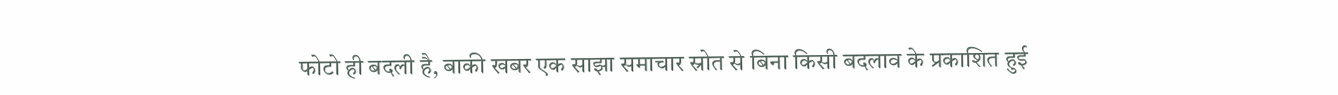फोटो ही बदली है, बाकी खबर एक साझा समाचार स्रोत से बिना किसी बदलाव के प्रकाशित हुई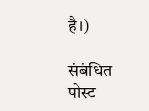है।)

संबंधित पोस्ट